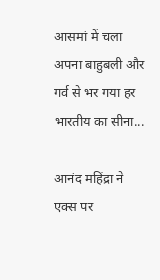आसमां में चला अपना बाहुबली और गर्व से भर गया हर भारतीय का सीना...

आनंद महिंद्रा ने एक्‍स पर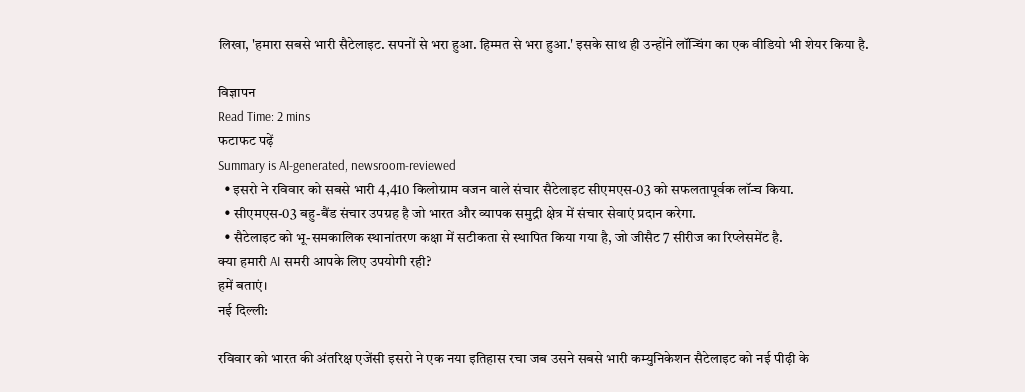लिखा, 'हमारा सबसे भारी सैटेलाइट. सपनों से भरा हुआ. हिम्मत से भरा हुआ.' इसके साथ ही उन्‍होंने लॉन्चिंग का एक वीडियो भी शेयर किया है.

विज्ञापन
Read Time: 2 mins
फटाफट पढ़ें
Summary is AI-generated, newsroom-reviewed
  • इसरो ने रविवार को सबसे भारी 4,410 किलोग्राम वजन वाले संचार सैटेलाइट सीएमएस-03 को सफलतापूर्वक लॉन्च किया.
  • सीएमएस-03 बहु-बैंड संचार उपग्रह है जो भारत और व्यापक समुद्री क्षेत्र में संचार सेवाएं प्रदान करेगा.
  • सैटेलाइट को भू-समकालिक स्थानांतरण कक्षा में सटीकता से स्थापित किया गया है, जो जीसैट 7 सीरीज का रिप्लेसमेंट है.
क्या हमारी AI समरी आपके लिए उपयोगी रही?
हमें बताएं।
नई दिल्‍ली:

रविवार को भारत की अंतरिक्ष एजेंसी इसरो ने एक नया इतिहास रचा जब उसने सबसे भारी कम्‍युनिकेशन सैटेलाइट को नई पीढ़ी के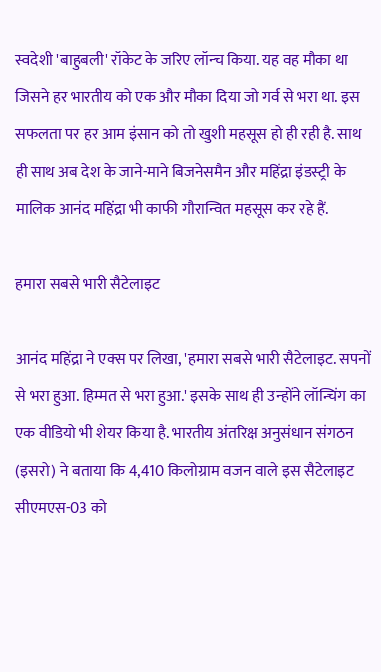स्वदेशी 'बाहुबली' रॉकेट के जरिए लॉन्‍च किया. यह वह मौका था जिसने हर भारतीय को एक और मौका दिया जो गर्व से भरा था. इस सफलता पर हर आम इंसान को तो खुशी महसूस हो ही रही है. साथ ही साथ अब देश के जाने-माने बिजनेसमैन और महिंद्रा इंडस्‍ट्री के मालिक आनंद महिंद्रा भी काफी गौरान्वित महसूस कर रहे हैं.

हमारा सबसे भारी सैटेलाइट

आनंद महिंद्रा ने एक्‍स पर लिखा, 'हमारा सबसे भारी सैटेलाइट. सपनों से भरा हुआ. हिम्मत से भरा हुआ.' इसके साथ ही उन्‍होंने लॉन्चिंग का एक वीडियो भी शेयर किया है. भारतीय अंतरिक्ष अनुसंधान संगठन (इसरो) ने बताया कि 4,410 किलोग्राम वजन वाले इस सैटेलाइट सीएमएस-03 को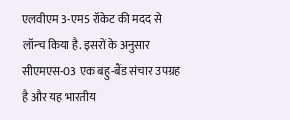एलवीएम 3-एम5 रॉकेट की मदद से लॉन्‍च किया है. इसरों के अनुसार सीएमएस-03 एक बहु-बैंड संचार उपग्रह है और यह भारतीय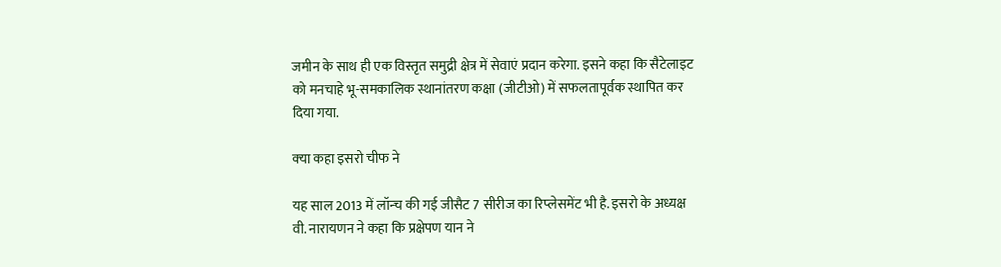जमीन के साथ ही एक विस्तृत समुद्री क्षेत्र में सेवाएं प्रदान करेगा. इसने कहा कि सैटेलाइट को मनचाहे भू-समकालिक स्थानांतरण कक्षा (जीटीओ) में सफलतापूर्वक स्थापित कर दिया गया.

क्‍या कहा इसरो चीफ ने

यह साल 2013 में लॉन्‍च की गई जीसैट 7 सीरीज का रिप्‍लेसमेंट भी है. इसरो के अध्यक्ष वी. नारायणन ने कहा कि प्रक्षेपण यान ने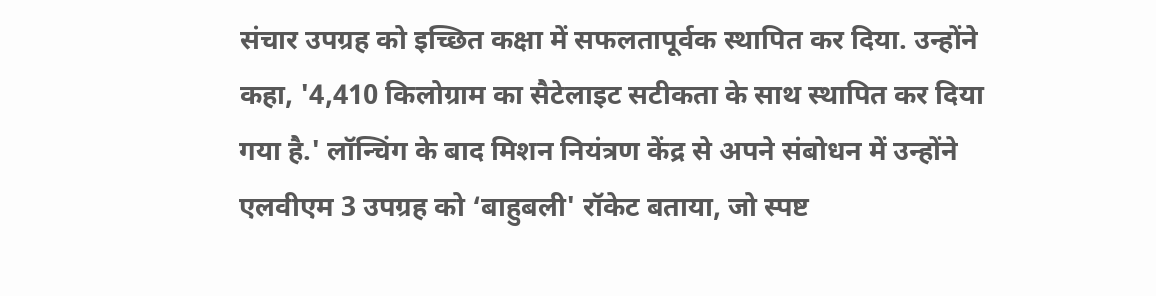संचार उपग्रह को इच्छित कक्षा में सफलतापूर्वक स्थापित कर दिया. उन्होंने कहा, '4,410 किलोग्राम का सैटेलाइट सटीकता के साथ स्थापित कर दिया गया है.' लॉन्चिंग के बाद मिशन नियंत्रण केंद्र से अपने संबोधन में उन्होंने एलवीएम 3 उपग्रह को ‘बाहुबली' रॉकेट बताया, जो स्पष्ट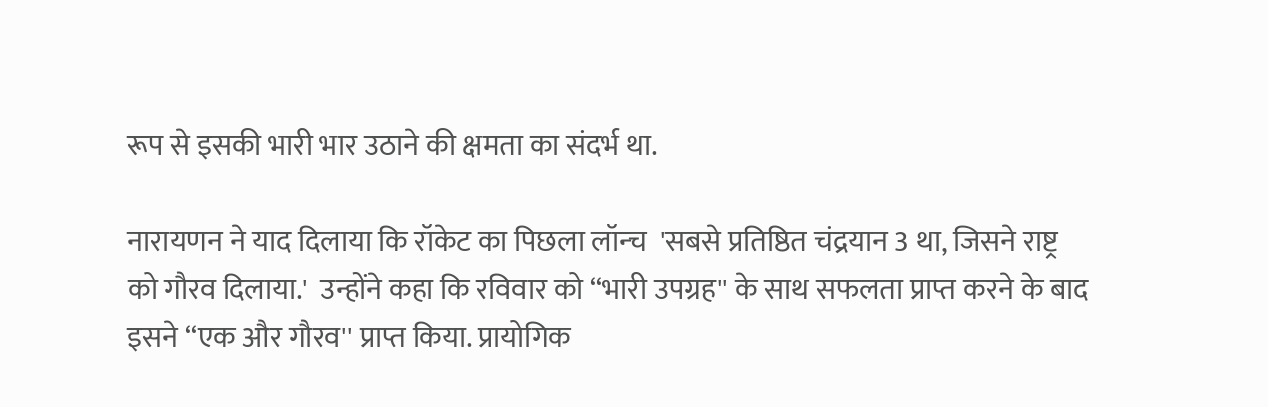रूप से इसकी भारी भार उठाने की क्षमता का संदर्भ था.

नारायणन ने याद दिलाया कि रॉकेट का पिछला लॉन्‍च  'सबसे प्रतिष्ठित चंद्रयान 3 था, जिसने राष्ट्र को गौरव दिलाया.'  उन्होंने कहा कि रविवार को ‘‘भारी उपग्रह'' के साथ सफलता प्राप्त करने के बाद इसने ‘‘एक और गौरव'' प्राप्त किया. प्रायोगिक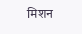मिशन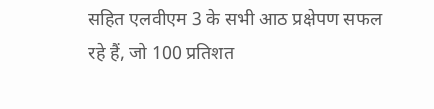सहित एलवीएम 3 के सभी आठ प्रक्षेपण सफल रहे हैं, जो 100 प्रतिशत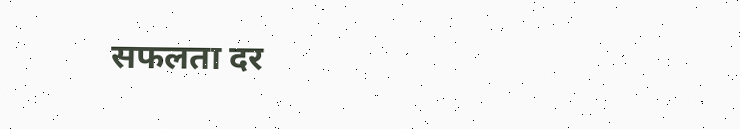सफलता दर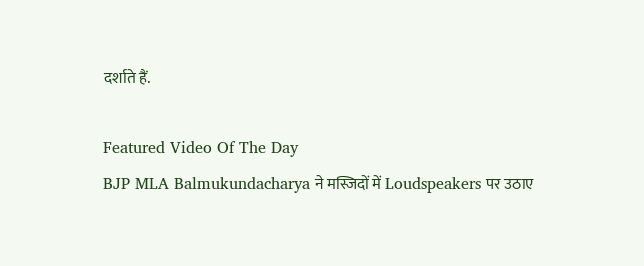दर्शाते हैं.

Featured Video Of The Day
BJP MLA Balmukundacharya ने मस्जिदों में Loudspeakers पर उठाए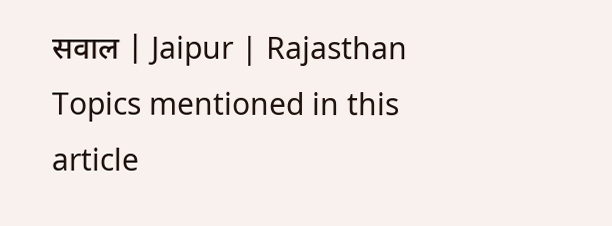सवाल | Jaipur | Rajasthan
Topics mentioned in this article